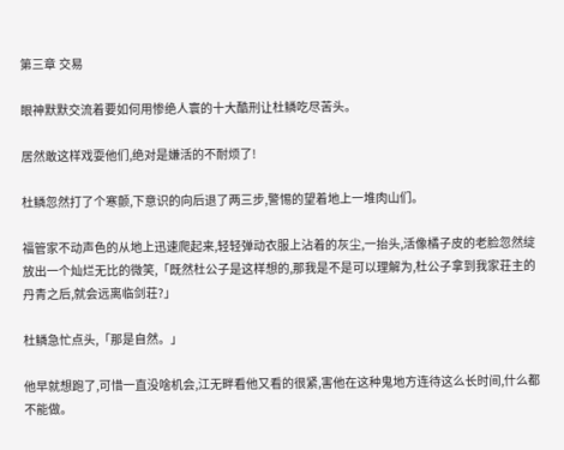第三章 交易

眼神默默交流着要如何用惨绝人寰的十大酷刑让杜鳞吃尽苦头。

居然敢这样戏耍他们,绝对是嫌活的不耐烦了!

杜鳞忽然打了个寒颤,下意识的向后退了两三步,警惕的望着地上一堆肉山们。

福管家不动声色的从地上迅速爬起来,轻轻弹动衣服上沾着的灰尘,一抬头,活像橘子皮的老脸忽然绽放出一个灿烂无比的微笑,「既然杜公子是这样想的,那我是不是可以理解为,杜公子拿到我家荘主的丹青之后,就会远离临剑荘?」

杜鳞急忙点头,「那是自然。」

他早就想跑了,可惜一直没啥机会,江无畔看他又看的很紧,害他在这种鬼地方连待这么长时间,什么都不能做。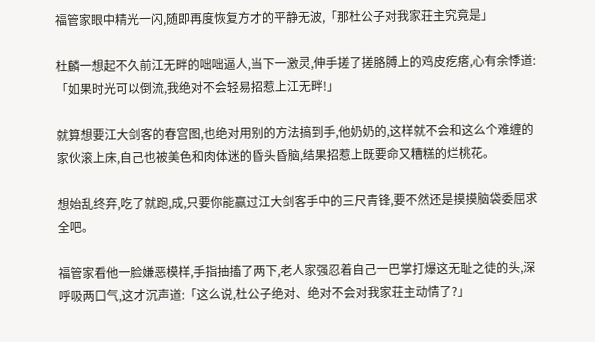福管家眼中精光一闪,随即再度恢复方才的平静无波,「那杜公子对我家荘主究竟是」

杜麟一想起不久前江无畔的咄咄逼人,当下一激灵,伸手搓了搓胳膊上的鸡皮疙瘩,心有余悸道:「如果时光可以倒流,我绝对不会轻易招惹上江无畔!」

就算想要江大剑客的春宫图,也绝对用别的方法搞到手,他奶奶的,这样就不会和这么个难缠的家伙滚上床,自己也被美色和肉体迷的昏头昏脑,结果招惹上既要命又糟糕的烂桃花。

想始乱终弃,吃了就跑,成,只要你能赢过江大剑客手中的三尺青锋,要不然还是摸摸脑袋委屈求全吧。

福管家看他一脸嫌恶模样,手指抽搐了两下,老人家强忍着自己一巴掌打爆这无耻之徒的头,深呼吸两口气,这才沉声道:「这么说,杜公子绝对、绝对不会对我家荘主动情了?」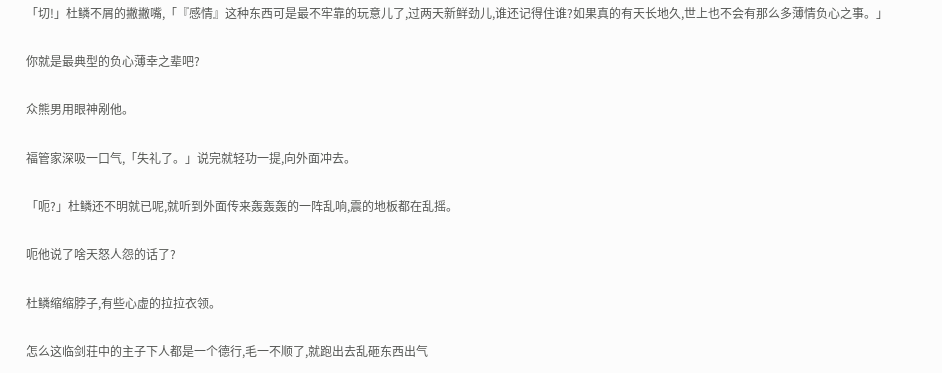「切!」杜鳞不屑的撇撇嘴,「『感情』这种东西可是最不牢靠的玩意儿了,过两天新鲜劲儿,谁还记得住谁?如果真的有天长地久,世上也不会有那么多薄情负心之事。」

你就是最典型的负心薄幸之辈吧?

众熊男用眼神剐他。

福管家深吸一口气,「失礼了。」说完就轻功一提,向外面冲去。

「呃?」杜鳞还不明就已呢,就听到外面传来轰轰轰的一阵乱响,震的地板都在乱摇。

呃他说了啥天怒人怨的话了?

杜鳞缩缩脖子,有些心虚的拉拉衣领。

怎么这临剑荘中的主子下人都是一个德行,毛一不顺了,就跑出去乱砸东西出气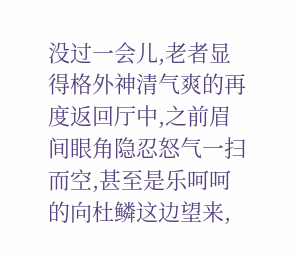没过一会儿,老者显得格外神清气爽的再度返回厅中,之前眉间眼角隐忍怒气一扫而空,甚至是乐呵呵的向杜鳞这边望来,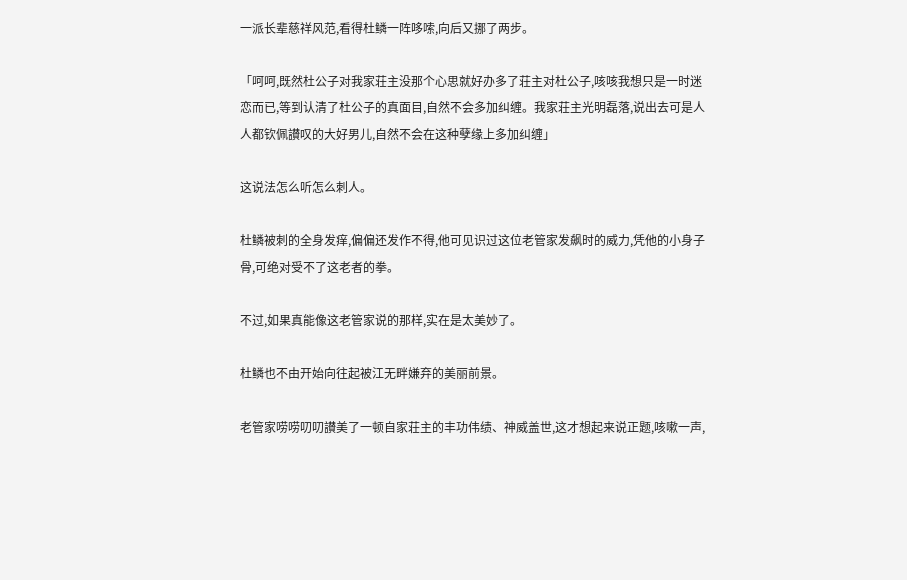一派长辈慈祥风范,看得杜鳞一阵哆嗦,向后又挪了两步。

「呵呵,既然杜公子对我家荘主没那个心思就好办多了荘主对杜公子,咳咳我想只是一时迷恋而已,等到认清了杜公子的真面目,自然不会多加纠缠。我家荘主光明磊落,说出去可是人人都钦佩讃叹的大好男儿,自然不会在这种孽缘上多加纠缠」

这说法怎么听怎么刺人。

杜鳞被刺的全身发痒,偏偏还发作不得,他可见识过这位老管家发飙时的威力,凭他的小身子骨,可绝对受不了这老者的拳。

不过,如果真能像这老管家说的那样,实在是太美妙了。

杜鳞也不由开始向往起被江无畔嫌弃的美丽前景。

老管家唠唠叨叨讃美了一顿自家荘主的丰功伟绩、神威盖世,这才想起来说正题,咳嗽一声,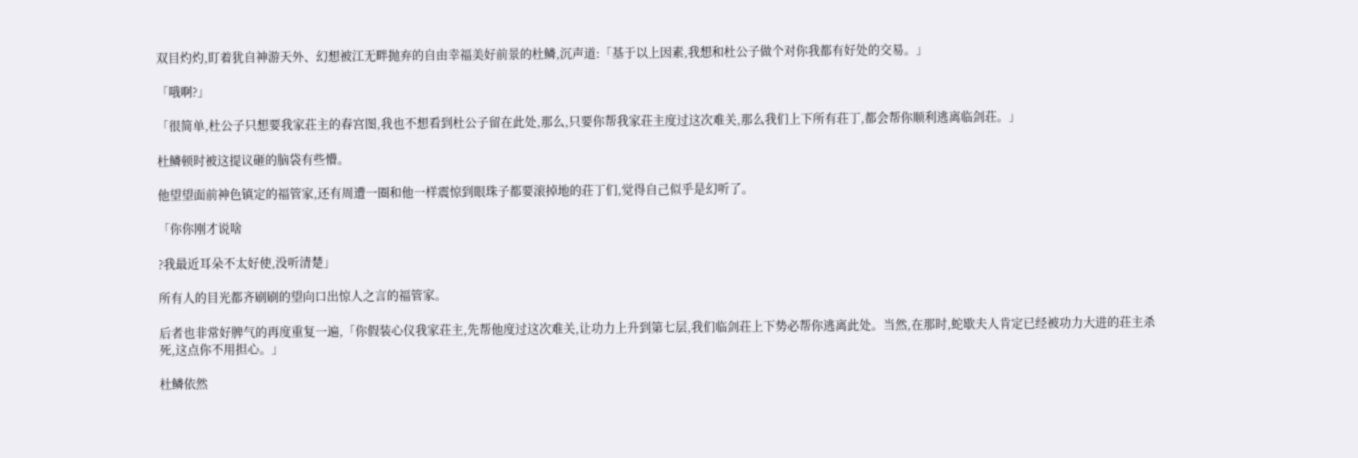双目灼灼,盯着犹自神游天外、幻想被江无畔抛弃的自由幸福美好前景的杜鳞,沉声道:「基于以上因素,我想和杜公子做个对你我都有好处的交易。」

「哦啊?」

「很简单,杜公子只想要我家荘主的春宫图,我也不想看到杜公子留在此处,那么,只要你帮我家荘主度过这次难关,那么我们上下所有荘丁,都会帮你顺利逃离临剑荘。」

杜鳞顿时被这提议砸的脑袋有些懵。

他望望面前神色镇定的福管家,还有周遭一圈和他一样震惊到眼珠子都要滚掉地的荘丁们,觉得自己似乎是幻听了。

「你你刚才说啥

?我最近耳朵不太好使,没听清楚」

所有人的目光都齐刷刷的望向口出惊人之言的福管家。

后者也非常好脾气的再度重复一遍,「你假装心仪我家荘主,先帮他度过这次难关,让功力上升到第七层,我们临剑荘上下势必帮你逃离此处。当然,在那时,蛇歇夫人肯定已经被功力大进的荘主杀死,这点你不用担心。」

杜鳞依然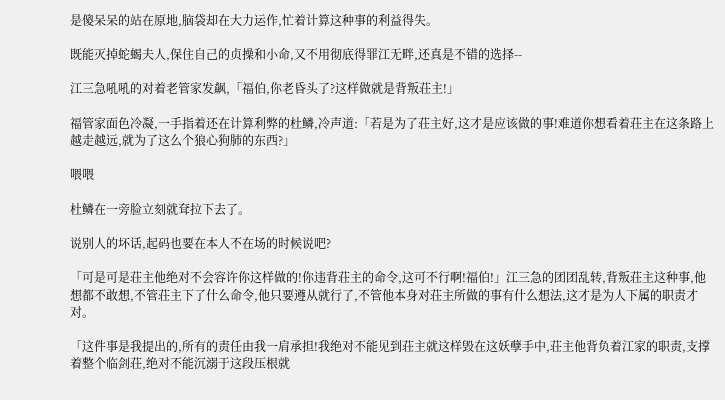是傻呆呆的站在原地,脑袋却在大力运作,忙着计算这种事的利益得失。

既能灭掉蛇蝎夫人,保住自己的贞操和小命,又不用彻底得罪江无畔,还真是不错的选择--

江三急吼吼的对着老管家发飙,「福伯,你老昏头了?这样做就是背叛荘主!」

福管家面色冷凝,一手指着还在计算利弊的杜鳞,冷声道:「若是为了荘主好,这才是应该做的事!难道你想看着荘主在这条路上越走越远,就为了这么个狼心狗肺的东西?」

喂喂

杜鳞在一旁脸立刻就耷拉下去了。

说别人的坏话,起码也要在本人不在场的时候说吧?

「可是可是荘主他绝对不会容许你这样做的!你违背荘主的命令,这可不行啊!福伯!」江三急的团团乱转,背叛荘主这种事,他想都不敢想,不管荘主下了什么命令,他只要遵从就行了,不管他本身对荘主所做的事有什么想法,这才是为人下属的职责才对。

「这件事是我提出的,所有的责任由我一肩承担!我绝对不能见到荘主就这样毁在这妖孽手中,荘主他背负着江家的职责,支撑着整个临剑荘,绝对不能沉溺于这段压根就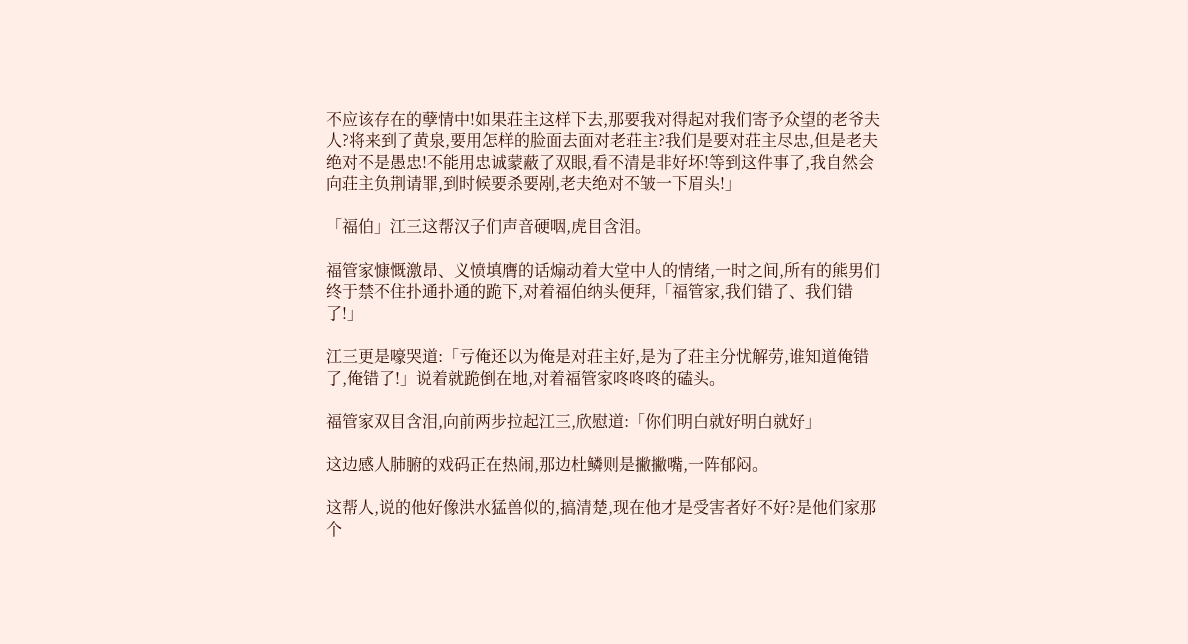不应该存在的孽情中!如果荘主这样下去,那要我对得起对我们寄予众望的老爷夫人?将来到了黄泉,要用怎样的脸面去面对老荘主?我们是要对荘主尽忠,但是老夫绝对不是愚忠!不能用忠诚蒙蔽了双眼,看不清是非好坏!等到这件事了,我自然会向荘主负荆请罪,到时候要杀要剐,老夫绝对不皱一下眉头!」

「福伯」江三这帮汉子们声音硬咽,虎目含泪。

福管家慷慨激昂、义愤填膺的话煽动着大堂中人的情绪,一时之间,所有的熊男们终于禁不住扑通扑通的跪下,对着福伯纳头便拜,「福管家,我们错了、我们错了!」

江三更是嚎哭道:「亏俺还以为俺是对荘主好,是为了荘主分忧解劳,谁知道俺错了,俺错了!」说着就跪倒在地,对着福管家咚咚咚的磕头。

福管家双目含泪,向前两步拉起江三,欣慰道:「你们明白就好明白就好」

这边感人肺腑的戏码正在热闹,那边杜鳞则是撇撇嘴,一阵郁闷。

这帮人,说的他好像洪水猛兽似的,搞清楚,现在他才是受害者好不好?是他们家那个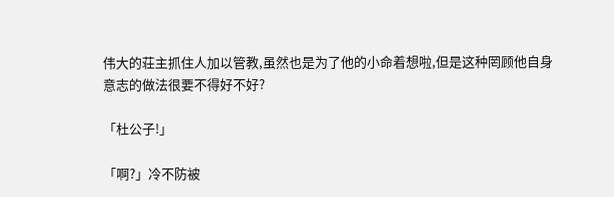伟大的荘主抓住人加以管教,虽然也是为了他的小命着想啦,但是这种罔顾他自身意志的做法很要不得好不好?

「杜公子!」

「啊?」冷不防被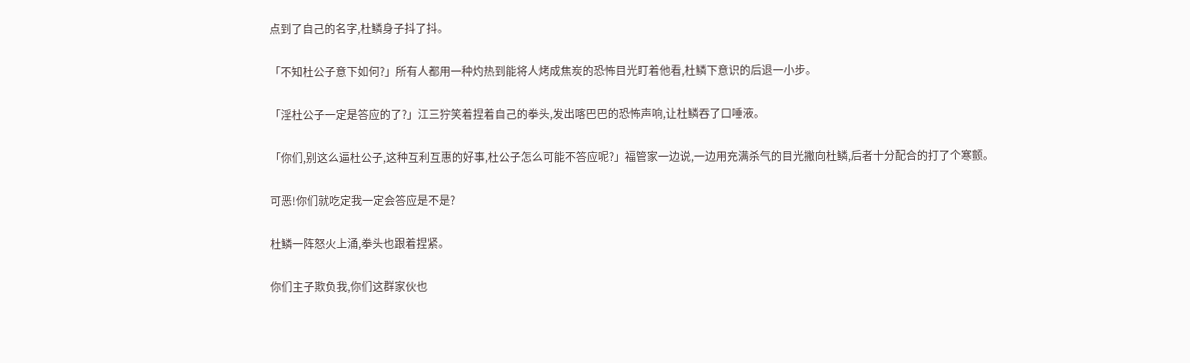点到了自己的名字,杜鳞身子抖了抖。

「不知杜公子意下如何?」所有人都用一种灼热到能将人烤成焦炭的恐怖目光盯着他看,杜鳞下意识的后退一小步。

「淫杜公子一定是答应的了?」江三狞笑着捏着自己的拳头,发出喀巴巴的恐怖声响,让杜鳞吞了口唾液。

「你们,别这么逼杜公子,这种互利互惠的好事,杜公子怎么可能不答应呢?」福管家一边说,一边用充满杀气的目光撇向杜鳞,后者十分配合的打了个寒颤。

可恶!你们就吃定我一定会答应是不是?

杜鳞一阵怒火上涌,拳头也跟着捏紧。

你们主子欺负我,你们这群家伙也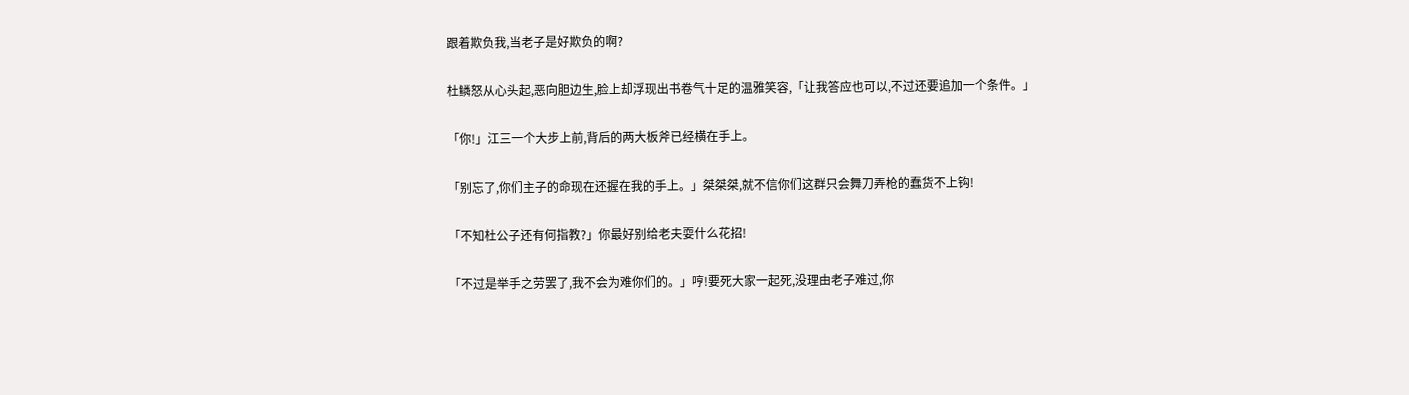跟着欺负我,当老子是好欺负的啊?

杜鳞怒从心头起,恶向胆边生,脸上却浮现出书卷气十足的温雅笑容,「让我答应也可以,不过还要追加一个条件。」

「你!」江三一个大步上前,背后的两大板斧已经横在手上。

「别忘了,你们主子的命现在还握在我的手上。」桀桀桀,就不信你们这群只会舞刀弄枪的蠢货不上钩!

「不知杜公子还有何指教?」你最好别给老夫耍什么花招!

「不过是举手之劳罢了,我不会为难你们的。」哼!要死大家一起死,没理由老子难过,你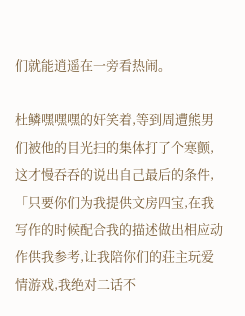们就能逍遥在一旁看热闹。

杜鳞嘿嘿嘿的奸笑着,等到周遭熊男们被他的目光扫的集体打了个寒颤,这才慢吞吞的说出自己最后的条件,「只要你们为我提供文房四宝,在我写作的时候配合我的描述做出相应动作供我参考,让我陪你们的荘主玩爱情游戏,我绝对二话不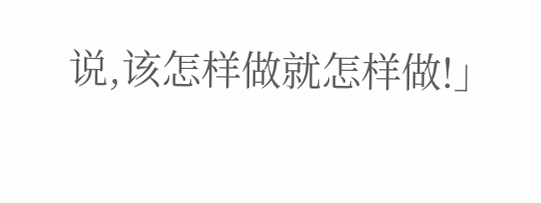说,该怎样做就怎样做!」